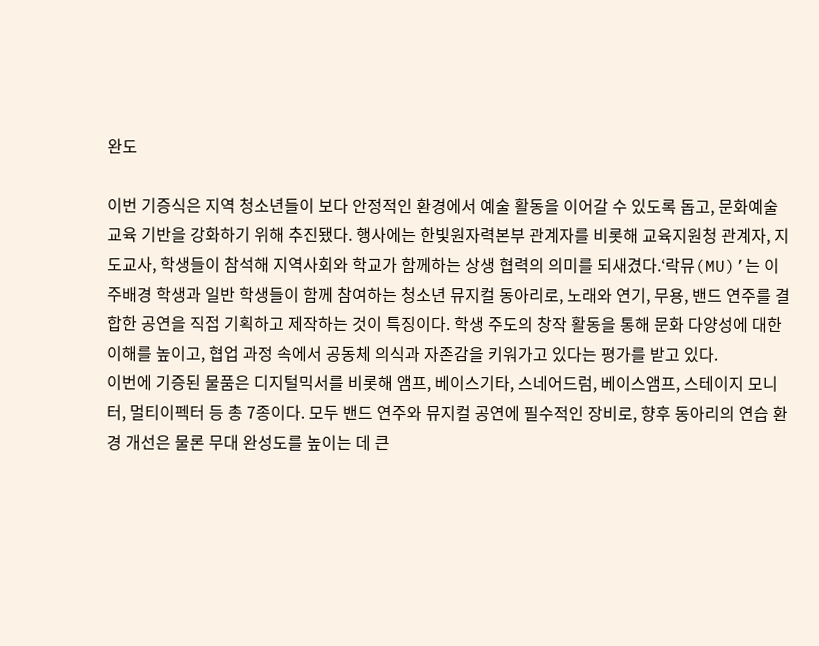완도

이번 기증식은 지역 청소년들이 보다 안정적인 환경에서 예술 활동을 이어갈 수 있도록 돕고, 문화예술 교육 기반을 강화하기 위해 추진됐다. 행사에는 한빛원자력본부 관계자를 비롯해 교육지원청 관계자, 지도교사, 학생들이 참석해 지역사회와 학교가 함께하는 상생 협력의 의미를 되새겼다.‘락뮤(MU)’는 이주배경 학생과 일반 학생들이 함께 참여하는 청소년 뮤지컬 동아리로, 노래와 연기, 무용, 밴드 연주를 결합한 공연을 직접 기획하고 제작하는 것이 특징이다. 학생 주도의 창작 활동을 통해 문화 다양성에 대한 이해를 높이고, 협업 과정 속에서 공동체 의식과 자존감을 키워가고 있다는 평가를 받고 있다.
이번에 기증된 물품은 디지털믹서를 비롯해 앰프, 베이스기타, 스네어드럼, 베이스앰프, 스테이지 모니터, 멀티이펙터 등 총 7종이다. 모두 밴드 연주와 뮤지컬 공연에 필수적인 장비로, 향후 동아리의 연습 환경 개선은 물론 무대 완성도를 높이는 데 큰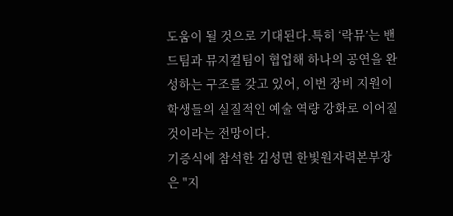도움이 될 것으로 기대된다.특히 ‘락뮤’는 밴드팀과 뮤지컬팀이 협업해 하나의 공연을 완성하는 구조를 갖고 있어, 이번 장비 지원이 학생들의 실질적인 예술 역량 강화로 이어질 것이라는 전망이다.
기증식에 참석한 김성면 한빛원자력본부장은 "지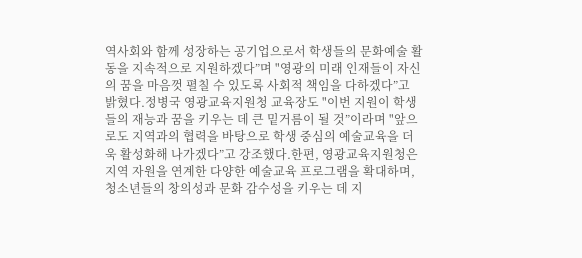역사회와 함께 성장하는 공기업으로서 학생들의 문화예술 활동을 지속적으로 지원하겠다”며 "영광의 미래 인재들이 자신의 꿈을 마음껏 펼칠 수 있도록 사회적 책임을 다하겠다”고 밝혔다.정병국 영광교육지원청 교육장도 "이번 지원이 학생들의 재능과 꿈을 키우는 데 큰 밑거름이 될 것”이라며 "앞으로도 지역과의 협력을 바탕으로 학생 중심의 예술교육을 더욱 활성화해 나가겠다”고 강조했다.한편, 영광교육지원청은 지역 자원을 연계한 다양한 예술교육 프로그램을 확대하며, 청소년들의 창의성과 문화 감수성을 키우는 데 지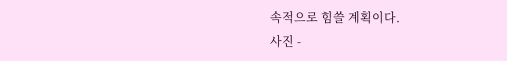속적으로 힘쓸 계획이다.
사진 -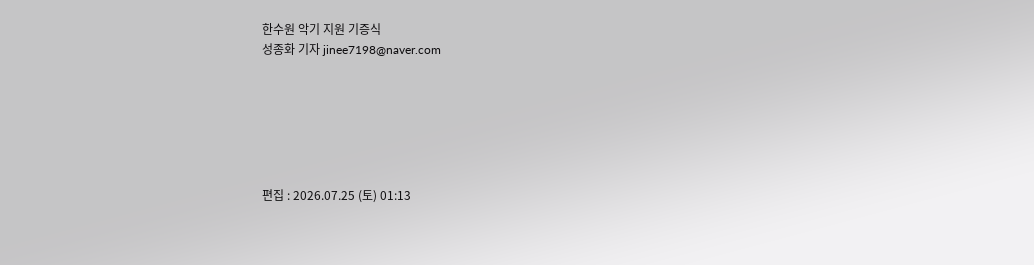한수원 악기 지원 기증식
성종화 기자 jinee7198@naver.com






편집 : 2026.07.25 (토) 01:13